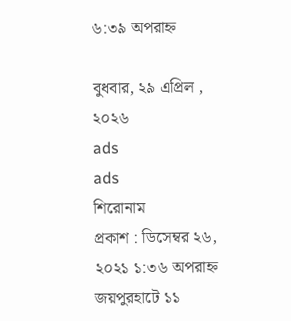৬:৩৯ অপরাহ্ন

বুধবার, ২৯ এপ্রিল , ২০২৬
ads
ads
শিরোনাম
প্রকাশ : ডিসেম্বর ২৬, ২০২১ ১:৩৬ অপরাহ্ন
জয়পুরহাটে ১১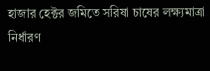হাজার হেক্টর জমিতে সরিষা চাষের লক্ষ্যমাত্রা নির্ধারণ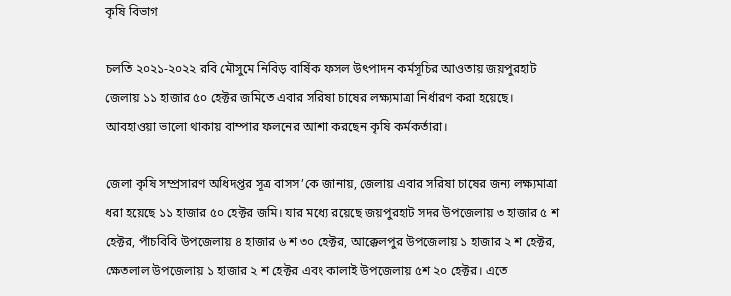কৃষি বিভাগ

চলতি ২০২১-২০২২ রবি মৌসুমে নিবিড় বার্ষিক ফসল উৎপাদন কর্মসূচির আওতায় জয়পুরহাট জেলায় ১১ হাজার ৫০ হেক্টর জমিতে এবার সরিষা চাষের লক্ষ্যমাত্রা নির্ধারণ করা হয়েছে। আবহাওয়া ভালো থাকায় বাম্পার ফলনের আশা করছেন কৃষি কর্মকর্তারা।

জেলা কৃষি সম্প্রসারণ অধিদপ্তর সূত্র বাসস’কে জানায়, জেলায় এবার সরিষা চাষের জন্য লক্ষ্যমাত্রা ধরা হয়েছে ১১ হাজার ৫০ হেক্টর জমি। যার মধ্যে রয়েছে জয়পুরহাট সদর উপজেলায় ৩ হাজার ৫ শ হেক্টর, পাঁচবিবি উপজেলায় ৪ হাজার ৬ শ ৩০ হেক্টর, আক্কেলপুর উপজেলায় ১ হাজার ২ শ হেক্টর, ক্ষেতলাল উপজেলায় ১ হাজার ২ শ হেক্টর এবং কালাই উপজেলায় ৫শ ২০ হেক্টর। এতে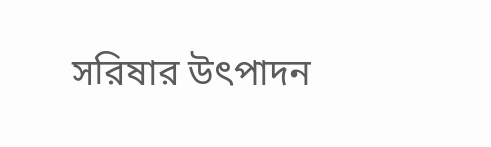সরিষার উৎপাদন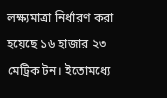লক্ষ্যমাত্রা নির্ধারণ করা হয়েছে ১৬ হাজার ২৩ মেট্রিক টন। ইতোমধ্যে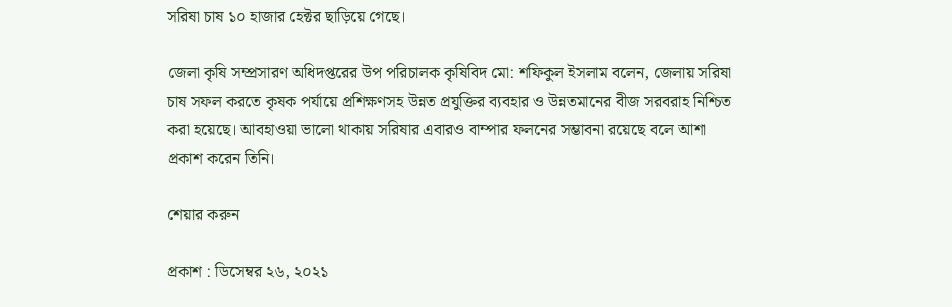সরিষা চাষ ১০ হাজার হেক্টর ছাড়িয়ে গেছে।

জেলা কৃষি সম্প্রসারণ অধিদপ্তরের উপ পরিচালক কৃষিবিদ মো: শফিকুল ইসলাম বলেন, জেলায় সরিষা চাষ সফল করতে কৃষক পর্যায়ে প্রশিক্ষণসহ উন্নত প্রযুক্তির ব্যবহার ও উন্নতমানের বীজ সরবরাহ নিশ্চিত করা হয়েছে। আবহাওয়া ভালো থাকায় সরিষার এবারও বাম্পার ফলনের সম্ভাবনা রয়েছে বলে আশা প্রকাশ করেন তিনি।

শেয়ার করুন

প্রকাশ : ডিসেম্বর ২৬, ২০২১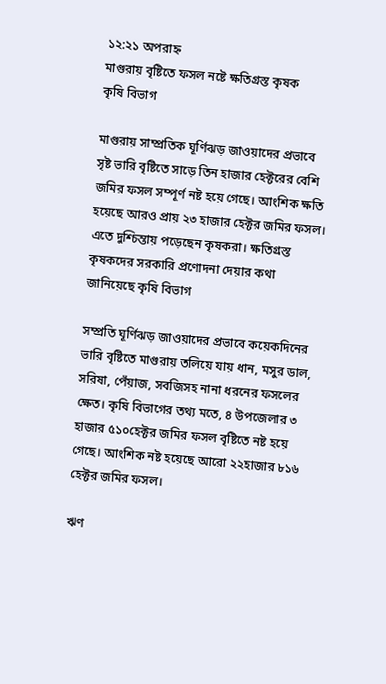১২:২১ অপরাহ্ন
মাগুরায় বৃষ্টিতে ফসল নষ্টে ক্ষতিগ্রস্ত কৃষক
কৃষি বিভাগ

মাগুরায় সাম্প্রতিক ঘূর্ণিঝড় জাওয়াদের প্রভাবে সৃষ্ট ভারি বৃষ্টিতে সাড়ে তিন হাজার হেক্টরের বেশি জমির ফসল সম্পূর্ণ নষ্ট হয়ে গেছে। আংশিক ক্ষতি হয়েছে আরও প্রায় ২৩ হাজার হেক্টর জমির ফসল। এতে দুশ্চিন্তায় পড়েছেন কৃষকরা। ক্ষতিগ্রস্ত কৃষকদের সরকারি প্রণোদনা দেয়ার কথা জানিয়েছে কৃষি বিভাগ

সম্প্রতি ঘূর্ণিঝড় জাওয়াদের প্রভাবে কয়েকদিনের ভারি বৃষ্টিতে মাগুরায় তলিয়ে যায় ধান, মসুর ডাল, সরিষা, পেঁয়াজ, সবজিসহ নানা ধরনের ফসলের ক্ষেত। কৃষি বিভাগের তথ্য মতে, ৪ উপজেলার ৩ হাজার ৫১০হেক্টর জমির ফসল বৃষ্টিতে নষ্ট হয়ে গেছে। আংশিক নষ্ট হয়েছে আরো ২২হাজার ৮১৬ হেক্টর জমির ফসল।

ঋণ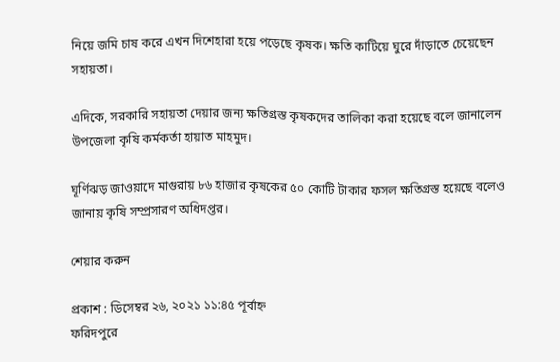নিয়ে জমি চাষ করে এখন দিশেহারা হয়ে পড়েছে কৃষক। ক্ষতি কাটিয়ে ঘুরে দাঁড়াতে চেয়েছেন সহায়তা।

এদিকে, সরকারি সহায়তা দেয়ার জন্য ক্ষতিগ্রস্ত কৃষকদের তালিকা করা হয়েছে বলে জানালেন উপজেলা কৃষি কর্মকর্তা হায়াত মাহমুদ।

ঘূর্ণিঝড় জাওয়াদে মাগুরায় ৮৬ হাজার কৃষকের ৫০ কোটি টাকার ফসল ক্ষতিগ্রস্ত হয়েছে বলেও জানায় কৃষি সম্প্রসারণ অধিদপ্তর।

শেয়ার করুন

প্রকাশ : ডিসেম্বর ২৬, ২০২১ ১১:৪৫ পূর্বাহ্ন
ফরিদপুরে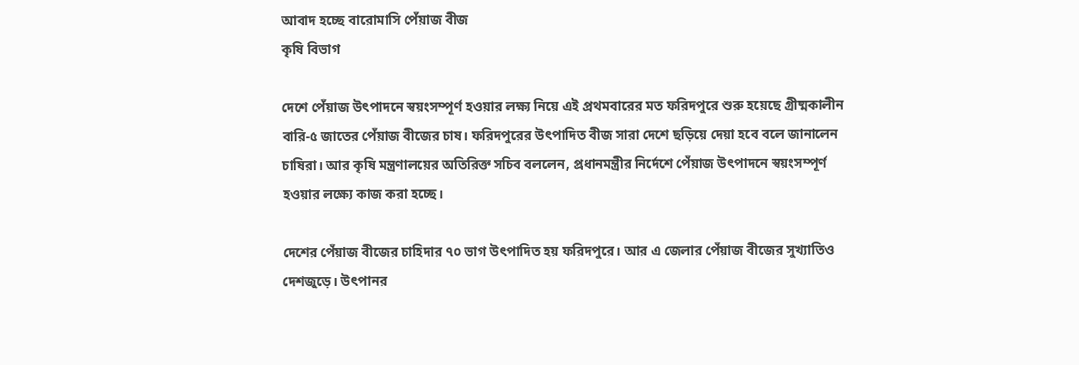আবাদ হচ্ছে বারোমাসি পেঁয়াজ বীজ
কৃষি বিভাগ

দেশে পেঁয়াজ উৎপাদনে স্বয়ংসম্পূর্ণ হওয়ার লক্ষ্য নিয়ে এই প্রথমবারের মত ফরিদপুরে শুরু হয়েছে গ্রীষ্মকালীন বারি-৫ জাতের পেঁয়াজ বীজের চাষ। ফরিদপুরের উৎপাদিত বীজ সারা দেশে ছড়িয়ে দেয়া হবে বলে জানালেন চাষিরা। আর কৃষি মন্ত্রণালয়ের অতিরিক্ত সচিব বললেন, প্রধানমন্ত্রীর নির্দেশে পেঁয়াজ উৎপাদনে স্বয়ংসম্পূর্ণ হওয়ার লক্ষ্যে কাজ করা হচ্ছে।

দেশের পেঁয়াজ বীজের চাহিদার ৭০ ভাগ উৎপাদিত হয় ফরিদপুরে। আর এ জেলার পেঁয়াজ বীজের সুখ্যাতিও দেশজুড়ে। উৎপানর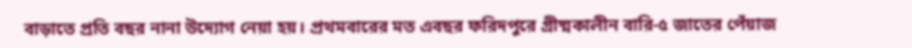বাড়াতে প্রতি বছর নানা উদ্যোগ নেয়া হয়। প্রথমবারের মত এবছর ফরিদপুরে গ্রীষ্মকালীন বারি-৫ জাতের পেঁয়াজ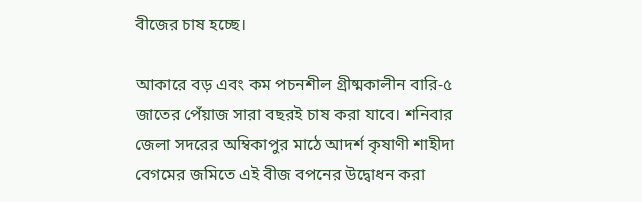বীজের চাষ হচ্ছে।

আকারে বড় এবং কম পচনশীল গ্রীষ্মকালীন বারি-৫ জাতের পেঁয়াজ সারা বছরই চাষ করা যাবে। শনিবার জেলা সদরের অম্বিকাপুর মাঠে আদর্শ কৃষাণী শাহীদা বেগমের জমিতে এই বীজ বপনের উদ্বোধন করা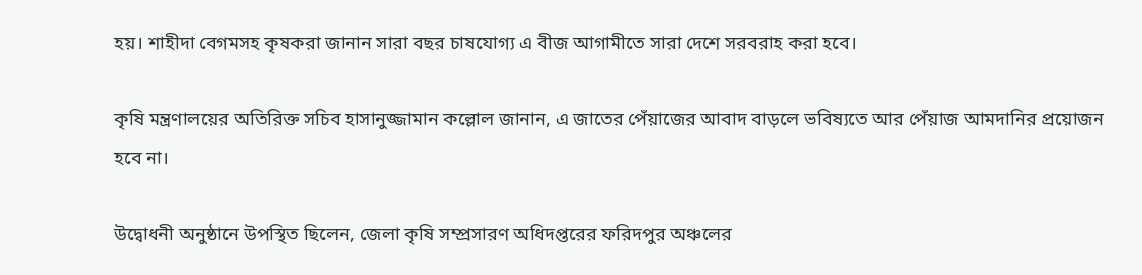হয়। শাহীদা বেগমসহ কৃষকরা জানান সারা বছর চাষযোগ্য এ বীজ আগামীতে সারা দেশে সরবরাহ করা হবে।

কৃষি মন্ত্রণালয়ের অতিরিক্ত সচিব হাসানুজ্জামান কল্লোল জানান, এ জাতের পেঁয়াজের আবাদ বাড়লে ভবিষ্যতে আর পেঁয়াজ আমদানির প্রয়োজন হবে না।

উদ্বোধনী অনুষ্ঠানে উপস্থিত ছিলেন, জেলা কৃষি সম্প্রসারণ অধিদপ্তরের ফরিদপুর অঞ্চলের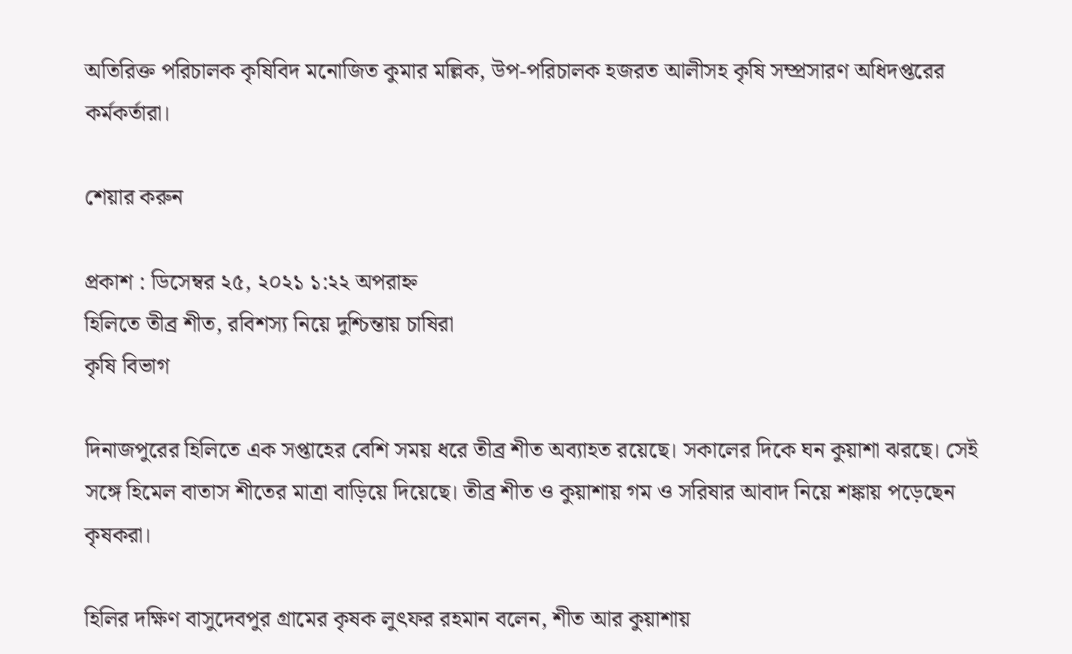অতিরিক্ত পরিচালক কৃষিবিদ মনোজিত কুমার মল্লিক, উপ-পরিচালক হজরত আলীসহ কৃষি সম্প্রসারণ অধিদপ্তরের কর্মকর্তারা।

শেয়ার করুন

প্রকাশ : ডিসেম্বর ২৫, ২০২১ ১:২২ অপরাহ্ন
হিলিতে তীব্র শীত, রবিশস্য নিয়ে দুশ্চিন্তায় চাষিরা
কৃষি বিভাগ

দিনাজপুরের হিলিতে এক সপ্তাহের বেশি সময় ধরে তীব্র শীত অব্যাহত রয়েছে। সকালের দিকে ঘন কুয়াশা ঝরছে। সেই সঙ্গে হিমেল বাতাস শীতের মাত্রা বাড়িয়ে দিয়েছে। তীব্র শীত ও কুয়াশায় গম ও সরিষার আবাদ নিয়ে শঙ্কায় পড়েছেন কৃষকরা।

হিলির দক্ষিণ বাসুদেবপুর গ্রামের কৃষক লুৎফর রহমান বলেন, শীত আর কুয়াশায়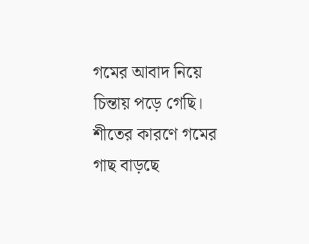গমের আবাদ নিয়ে চিন্তায় পড়ে গেছি। শীতের কারণে গমের গাছ বাড়ছে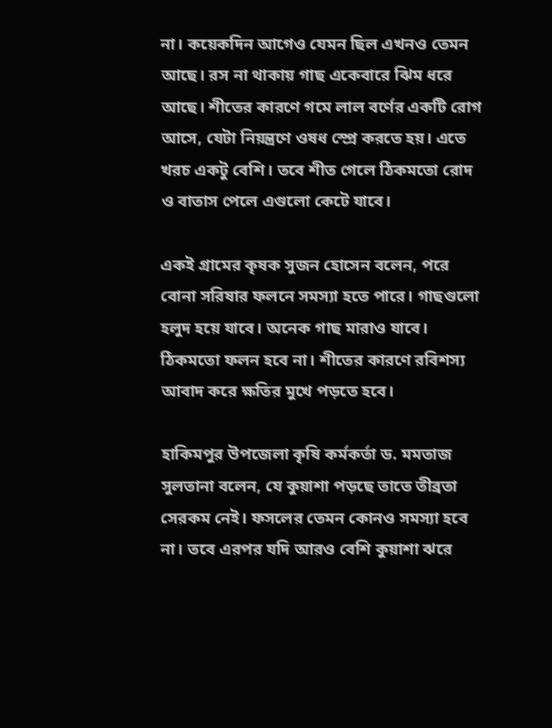না। কয়েকদিন আগেও যেমন ছিল এখনও তেমন আছে। রস না থাকায় গাছ একেবারে ঝিম ধরে আছে। শীতের কারণে গমে লাল বর্ণের একটি রোগ আসে, যেটা নিয়ন্ত্রণে ওষধ স্প্রে করতে হয়। এতে খরচ একটু বেশি। তবে শীত গেলে ঠিকমতো রোদ ও বাতাস পেলে এগুলো কেটে যাবে।

একই গ্রামের কৃষক সুজন হোসেন বলেন, পরে বোনা সরিষার ফলনে সমস্যা হতে পারে। গাছগুলো হলুদ হয়ে যাবে। অনেক গাছ মারাও যাবে। ঠিকমতো ফলন হবে না। শীতের কারণে রবিশস্য আবাদ করে ক্ষতির মুখে পড়তে হবে।

হাকিমপুর উপজেলা কৃষি কর্মকর্তা ড. মমতাজ সুলতানা বলেন, যে কুয়াশা পড়ছে তাতে তীব্রতা সেরকম নেই। ফসলের তেমন কোনও সমস্যা হবে না। তবে এরপর যদি আরও বেশি কুয়াশা ঝরে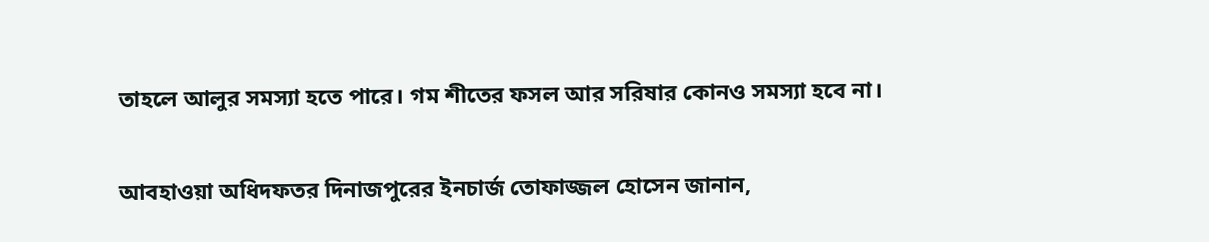তাহলে আলুর সমস্যা হতে পারে। গম শীতের ফসল আর সরিষার কোনও সমস্যা হবে না।

আবহাওয়া অধিদফতর দিনাজপুরের ইনচার্জ তোফাজ্জল হোসেন জানান,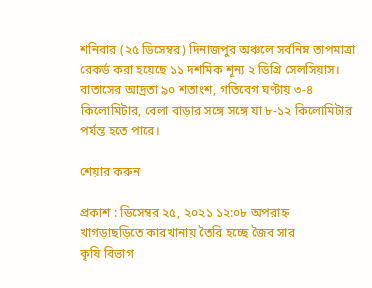শনিবার (২৫ ডিসেম্বর) দিনাজপুর অঞ্চলে সর্বনিম্ন তাপমাত্রা রেকর্ড করা হয়েছে ১১ দশমিক শূন্য ২ ডিগ্রি সেলসিয়াস। বাতাসের আদ্রতা ৯০ শতাংশ, গতিবেগ ঘণ্টায় ৩-৪ কিলোমিটার, বেলা বাড়ার সঙ্গে সঙ্গে যা ৮-১২ কিলোমিটার পর্যন্ত হতে পারে।

শেয়ার করুন

প্রকাশ : ডিসেম্বর ২৫, ২০২১ ১২:০৮ অপরাহ্ন
খাগড়াছড়িতে কারখানায় তৈরি হচ্ছে জৈব সার
কৃষি বিভাগ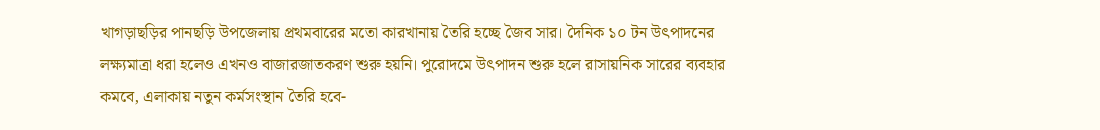খাগড়াছড়ির পানছড়ি উপজেলায় প্রথমবারের মতো কারখানায় তৈরি হচ্ছে জৈব সার। দৈনিক ১০ টন উৎপাদনের লক্ষ্যমাত্রা ধরা হলেও এখনও বাজারজাতকরণ শুরু হয়নি। পুরোদমে উৎপাদন শুরু হলে রাসায়নিক সারের ব্যবহার কমবে, এলাকায় নতুন কর্মসংস্থান তৈরি হবে-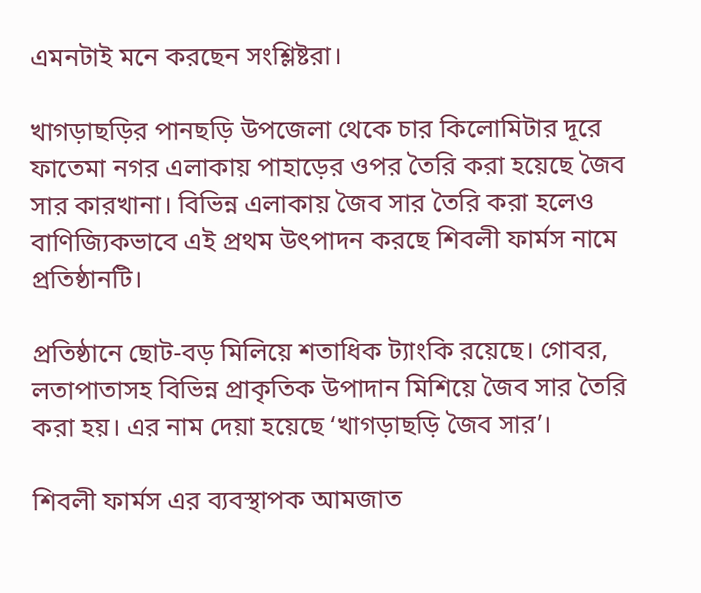এমনটাই মনে করছেন সংশ্লিষ্টরা।

খাগড়াছড়ির পানছড়ি উপজেলা থেকে চার কিলোমিটার দূরে ফাতেমা নগর এলাকায় পাহাড়ের ওপর তৈরি করা হয়েছে জৈব সার কারখানা। বিভিন্ন এলাকায় জৈব সার তৈরি করা হলেও বাণিজ্যিকভাবে এই প্রথম উৎপাদন করছে শিবলী ফার্মস নামে প্রতিষ্ঠানটি।

প্রতিষ্ঠানে ছোট-বড় মিলিয়ে শতাধিক ট্যাংকি রয়েছে। গোবর, লতাপাতাসহ বিভিন্ন প্রাকৃতিক উপাদান মিশিয়ে জৈব সার তৈরি করা হয়। এর নাম দেয়া হয়েছে ‘খাগড়াছড়ি জৈব সার’।

শিবলী ফার্মস এর ব্যবস্থাপক আমজাত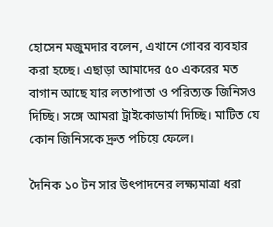হোসেন মজুমদার বলেন, এখানে গোবর ব্যবহার করা হচ্ছে। এছাড়া আমাদের ৫০ একরের মত বাগান আছে যার লতাপাতা ও পরিত্যক্ত জিনিসও দিচ্ছি। সঙ্গে আমরা ট্রাইকোডার্মা দিচ্ছি। মাটিত যে কোন জিনিসকে দ্রুত পচিয়ে ফেলে।

দৈনিক ১০ টন সার উৎপাদনের লক্ষ্যমাত্রা ধরা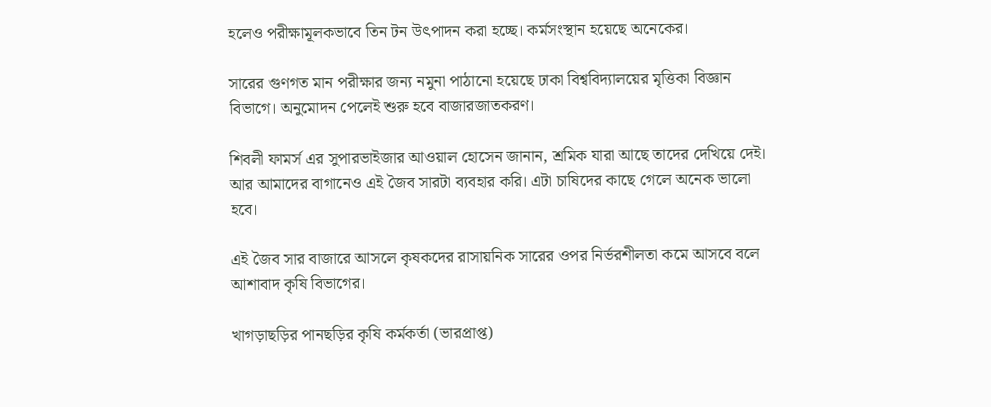হলেও পরীক্ষামূলকভাবে তিন টন উৎপাদন করা হচ্ছে। কর্মসংস্থান হয়েছে অনেকের।

সারের গুণগত মান পরীক্ষার জন্য নমুনা পাঠানো হয়েছে ঢাকা বিশ্ববিদ্যালয়ের মৃত্তিকা বিজ্ঞান বিভাগে। অনুমোদন পেলেই শুরু হবে বাজারজাতকরণ।

শিবলী ফামর্স এর সুপারভাইজার আওয়াল হোসেন জানান, শ্রমিক যারা আছে তাদের দেখিয়ে দেই। আর আমাদের বাগানেও এই জৈব সারটা ব্যবহার করি। এটা চাষিদের কাছে গেলে অনেক ভালো হবে।

এই জৈব সার বাজারে আসলে কৃষকদের রাসায়নিক সারের ওপর নির্ভরশীলতা কমে আসবে বলে আশাবাদ কৃষি বিভাগের।

খাগড়াছড়ির পানছড়ির কৃষি কর্মকর্তা (ভারপ্রাপ্ত)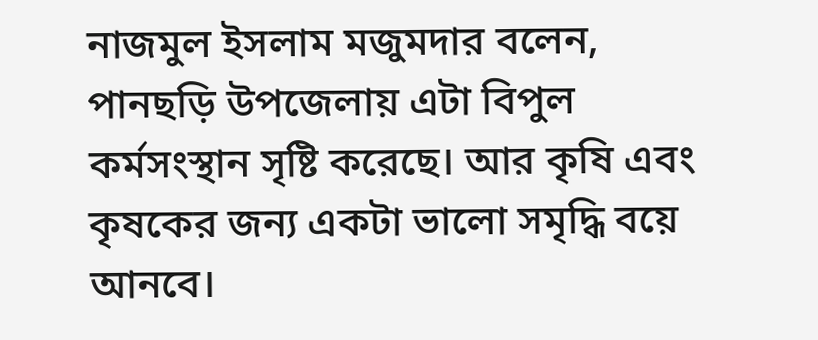নাজমুল ইসলাম মজুমদার বলেন, পানছড়ি উপজেলায় এটা বিপুল কর্মসংস্থান সৃষ্টি করেছে। আর কৃষি এবং কৃষকের জন্য একটা ভালো সমৃদ্ধি বয়ে আনবে।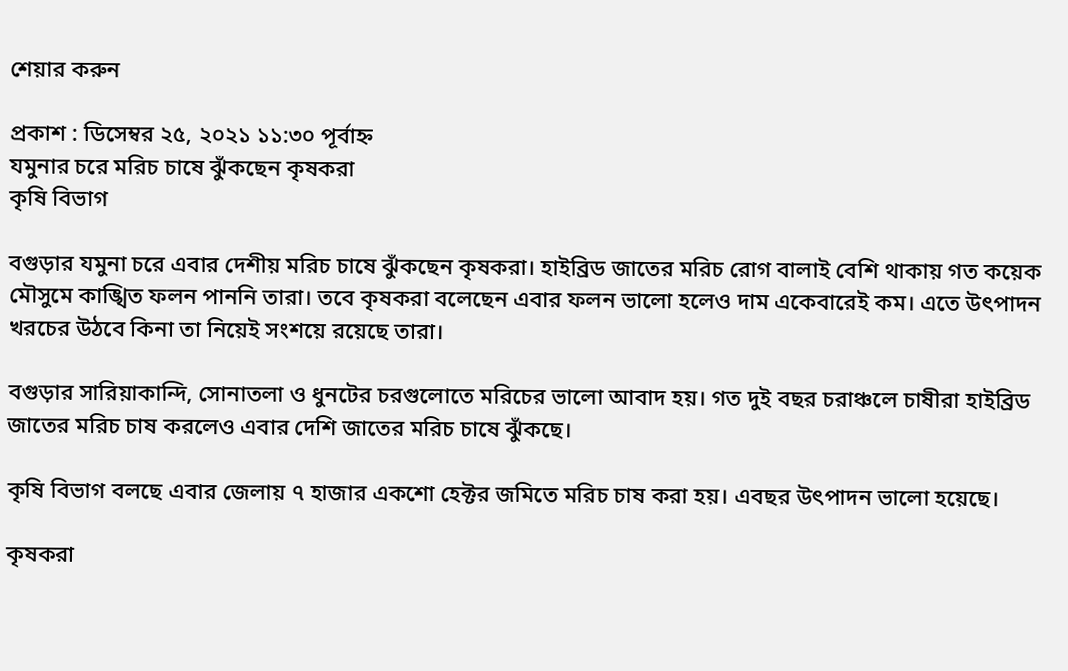শেয়ার করুন

প্রকাশ : ডিসেম্বর ২৫, ২০২১ ১১:৩০ পূর্বাহ্ন
যমুনার চরে মরিচ চাষে ঝুঁকছেন কৃষকরা
কৃষি বিভাগ

বগুড়ার যমুনা চরে এবার দেশীয় মরিচ চাষে ঝুঁকছেন কৃষকরা। হাইব্রিড জাতের মরিচ রোগ বালাই বেশি থাকায় গত কয়েক মৌসুমে কাঙ্খিত ফলন পাননি তারা। তবে কৃষকরা বলেছেন এবার ফলন ভালো হলেও দাম একেবারেই কম। এতে উৎপাদন খরচের উঠবে কিনা তা নিয়েই সংশয়ে রয়েছে তারা।

বগুড়ার সারিয়াকান্দি, সোনাতলা ও ধুনটের চরগুলোতে মরিচের ভালো আবাদ হয়। গত দুই বছর চরাঞ্চলে চাষীরা হাইব্রিড জাতের মরিচ চাষ করলেও এবার দেশি জাতের মরিচ চাষে ঝুঁকছে।

কৃষি বিভাগ বলছে এবার জেলায় ৭ হাজার একশো হেক্টর জমিতে মরিচ চাষ করা হয়। এবছর উৎপাদন ভালো হয়েছে।

কৃষকরা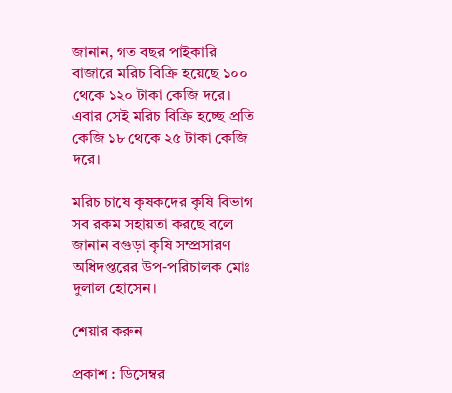জানান, গত বছর পাইকারি বাজারে মরিচ বিক্রি হয়েছে ১০০ থেকে ১২০ টাকা কেজি দরে। এবার সেই মরিচ বিক্রি হচ্ছে প্রতি কেজি ১৮ থেকে ২৫ টাকা কেজি দরে।

মরিচ চাষে কৃষকদের কৃষি বিভাগ সব রকম সহায়তা করছে বলে জানান বগুড়া কৃষি সম্প্রসারণ অধিদপ্তরের উপ-পরিচালক মোঃ দুলাল হোসেন।

শেয়ার করুন

প্রকাশ : ডিসেম্বর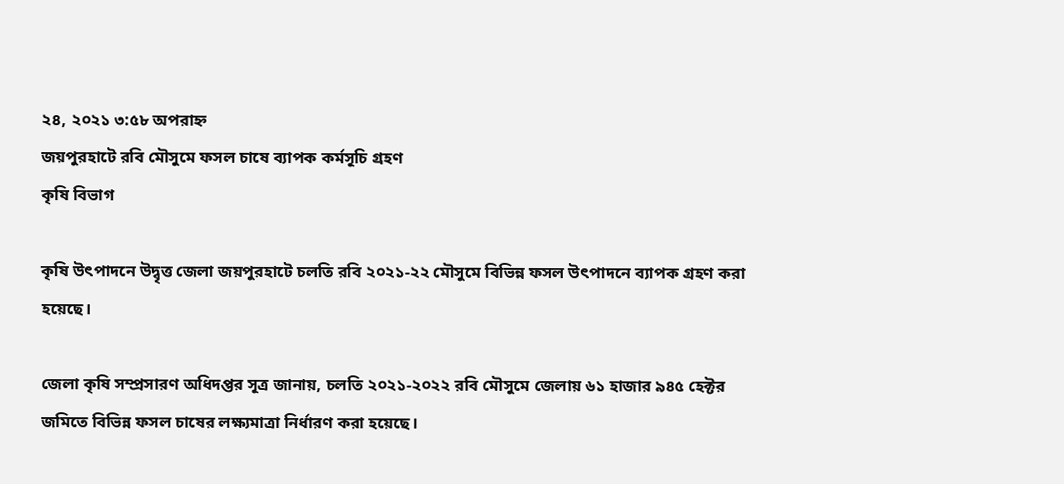২৪, ২০২১ ৩:৫৮ অপরাহ্ন
জয়পুরহাটে রবি মৌসুমে ফসল চাষে ব্যাপক কর্মসূচি গ্রহণ
কৃষি বিভাগ

কৃষি উৎপাদনে উদ্বৃত্ত জেলা জয়পুরহাটে চলতি রবি ২০২১-২২ মৌসুমে বিভিন্ন ফসল উৎপাদনে ব্যাপক গ্রহণ করা হয়েছে।

জেলা কৃষি সম্প্রসারণ অধিদপ্তর সূত্র জানায়, চলতি ২০২১-২০২২ রবি মৌসুমে জেলায় ৬১ হাজার ৯৪৫ হেক্টর জমিতে বিভিন্ন ফসল চাষের লক্ষ্যমাত্রা নির্ধারণ করা হয়েছে।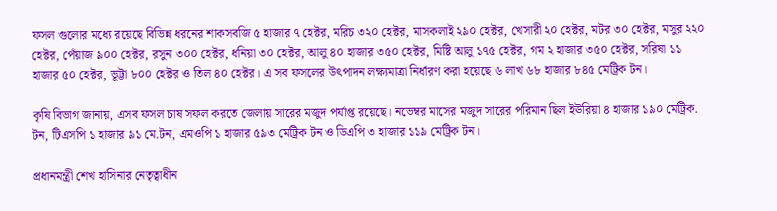ফসল গুলোর মধ্যে রয়েছে বিভিন্ন ধরনের শাকসবজি ৫ হাজার ৭ হেক্টর, মরিচ ৩২০ হেক্টর, মাসকলাই ২৯০ হেক্টর, খেসারী ২০ হেক্টর, মটর ৩০ হেক্টর, মসুর ২২০ হেক্টর, পেঁয়াজ ৯০০ হেক্টর, রসুন ৩০০ হেক্টর, ধনিয়া ৩০ হেক্টর, আলু ৪০ হাজার ৩৫০ হেক্টর, মিষ্টি আলু ১৭৫ হেক্টর, গম ২ হাজার ৩৫০ হেক্টর, সরিষা ১১ হাজার ৫০ হেক্টর, ভূট্টা ৮০০ হেক্টর ও তিল ৪০ হেক্টর। এ সব ফসলের উৎপাদন লক্ষ্যমাত্রা নির্ধারণ করা হয়েছে ৬ লাখ ৬৮ হাজার ৮৪৫ মেট্রিক টন।

কৃষি বিভাগ জানায়, এসব ফসল চাষ সফল করতে জেলায় সারের মজুদ পর্যাপ্ত রয়েছে। নভেম্বর মাসের মজুদ সারের পরিমান ছিল ইঊরিয়া ৪ হাজার ১৯০ মেট্রিক. টন, টিএসপি ১ হাজার ৯১ মে.টন, এমওপি ১ হাজার ৫৯৩ মেট্রিক টন ও ডিএপি ৩ হাজার ১১৯ মেট্রিক টন।

প্রধানমন্ত্রী শেখ হাসিনার নেতৃত্বাধীন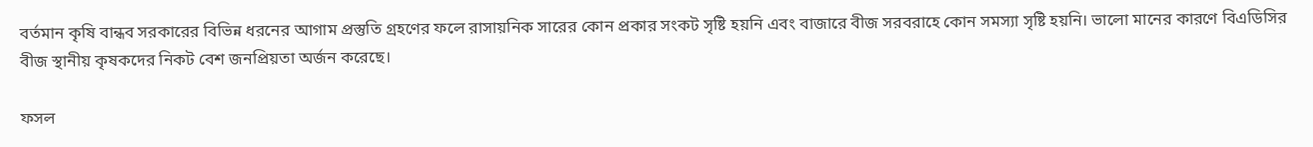বর্তমান কৃষি বান্ধব সরকারের বিভিন্ন ধরনের আগাম প্রস্তুতি গ্রহণের ফলে রাসায়নিক সারের কোন প্রকার সংকট সৃষ্টি হয়নি এবং বাজারে বীজ সরবরাহে কোন সমস্যা সৃষ্টি হয়নি। ভালো মানের কারণে বিএডিসির বীজ স্থানীয় কৃষকদের নিকট বেশ জনপ্রিয়তা অর্জন করেছে।

ফসল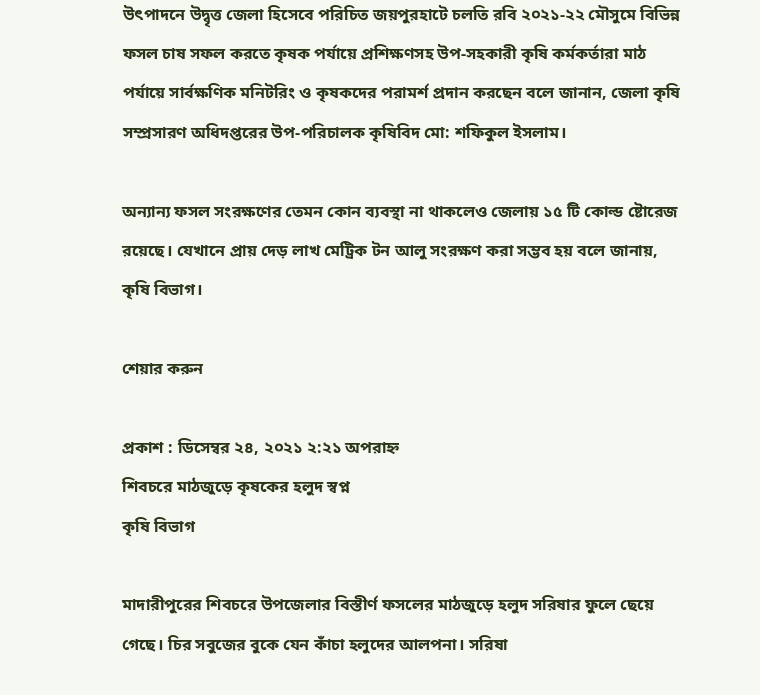উৎপাদনে উদ্বৃত্ত জেলা হিসেবে পরিচিত জয়পুরহাটে চলতি রবি ২০২১-২২ মৌসুমে বিভিন্ন ফসল চাষ সফল করতে কৃষক পর্যায়ে প্রশিক্ষণসহ উপ-সহকারী কৃষি কর্মকর্তারা মাঠ পর্যায়ে সার্বক্ষণিক মনিটরিং ও কৃষকদের পরামর্শ প্রদান করছেন বলে জানান, জেলা কৃষি সম্প্রসারণ অধিদপ্তরের উপ-পরিচালক কৃষিবিদ মো: শফিকুল ইসলাম।

অন্যান্য ফসল সংরক্ষণের তেমন কোন ব্যবস্থা না থাকলেও জেলায় ১৫ টি কোল্ড ষ্টোরেজ রয়েছে। যেখানে প্রায় দেড় লাখ মেট্রিক টন আলু সংরক্ষণ করা সম্ভব হয় বলে জানায়, কৃষি বিভাগ।

শেয়ার করুন

প্রকাশ : ডিসেম্বর ২৪, ২০২১ ২:২১ অপরাহ্ন
শিবচরে মাঠজুড়ে কৃষকের হলুদ স্বপ্ন
কৃষি বিভাগ

মাদারীপুরের শিবচরে উপজেলার বিস্তীর্ণ ফসলের মাঠজুড়ে হলুদ সরিষার ফুলে ছেয়ে গেছে। চির সবুজের বুকে যেন কাঁচা হলুদের আলপনা। সরিষা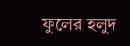ফুলের হলুদ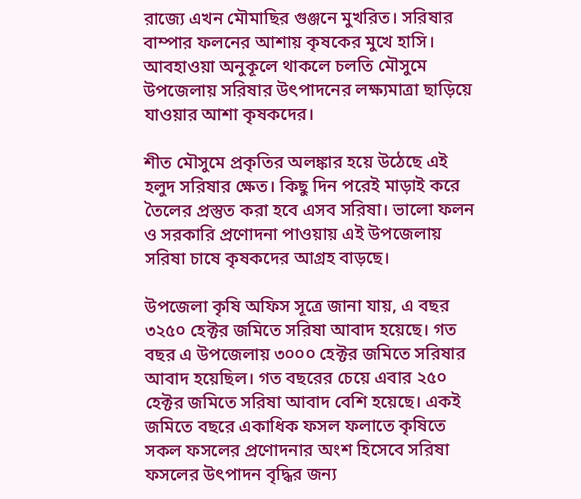রাজ্যে এখন মৌমাছির গুঞ্জনে মুখরিত। সরিষার বাম্পার ফলনের আশায় কৃষকের মুখে হাসি। আবহাওয়া অনুকূলে থাকলে চলতি মৌসুমে উপজেলায় সরিষার উৎপাদনের লক্ষ্যমাত্রা ছাড়িয়ে যাওয়ার আশা কৃষকদের।

শীত মৌসুমে প্রকৃতির অলঙ্কার হয়ে উঠেছে এই হলুদ সরিষার ক্ষেত। কিছু দিন পরেই মাড়াই করে তৈলের প্রস্তুত করা হবে এসব সরিষা। ভালো ফলন ও সরকারি প্রণোদনা পাওয়ায় এই উপজেলায় সরিষা চাষে কৃষকদের আগ্রহ বাড়ছে।

উপজেলা কৃষি অফিস সূত্রে জানা যায়, এ বছর ৩২৫০ হেক্টর জমিতে সরিষা আবাদ হয়েছে। গত বছর এ উপজেলায় ৩০০০ হেক্টর জমিতে সরিষার আবাদ হয়েছিল। গত বছরের চেয়ে এবার ২৫০ হেক্টর জমিতে সরিষা আবাদ বেশি হয়েছে। একই জমিতে বছরে একাধিক ফসল ফলাতে কৃষিতে সকল ফসলের প্রণোদনার অংশ হিসেবে সরিষা ফসলের উৎপাদন বৃদ্ধির জন্য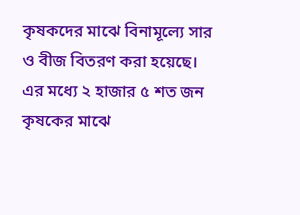কৃষকদের মাঝে বিনামূল্যে সার ও বীজ বিতরণ করা হয়েছে। এর মধ্যে ২ হাজার ৫ শত জন কৃষকের মাঝে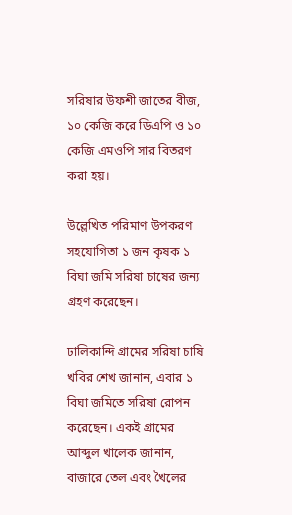সরিষার উফশী জাতের বীজ, ১০ কেজি করে ডিএপি ও ১০ কেজি এমওপি সার বিতরণ করা হয়।

উল্লেখিত পরিমাণ উপকরণ সহযোগিতা ১ জন কৃষক ১ বিঘা জমি সরিষা চাষের জন্য গ্রহণ করেছেন।

ঢালিকান্দি গ্রামের সরিষা চাষি খবির শেখ জানান, এবার ১ বিঘা জমিতে সরিষা রোপন করেছেন। একই গ্রামের আব্দুল খালেক জানান, বাজারে তেল এবং খৈলের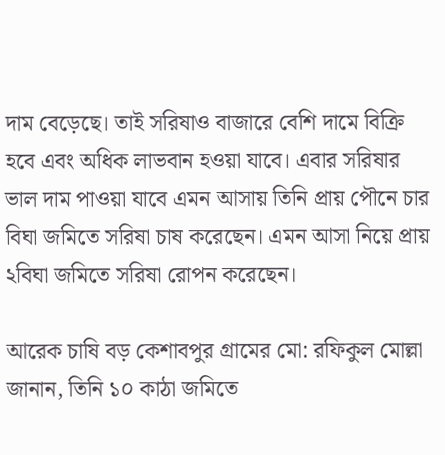দাম বেড়েছে। তাই সরিষাও বাজারে বেশি দামে বিক্রি হবে এবং অধিক লাভবান হওয়া যাবে। এবার সরিষার ভাল দাম পাওয়া যাবে এমন আসায় তিনি প্রায় পৌনে চার বিঘা জমিতে সরিষা চাষ করেছেন। এমন আসা নিয়ে প্রায় ২বিঘা জমিতে সরিষা রোপন করেছেন।

আরেক চাষি বড় কেশাবপুর গ্রামের মো: রফিকুল মোল্লা জানান, তিনি ১০ কাঠা জমিতে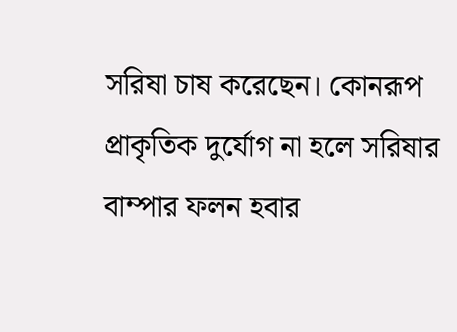সরিষা চাষ করেছেন। কোনরূপ প্রাকৃতিক দুর্যোগ না হলে সরিষার বাম্পার ফলন হবার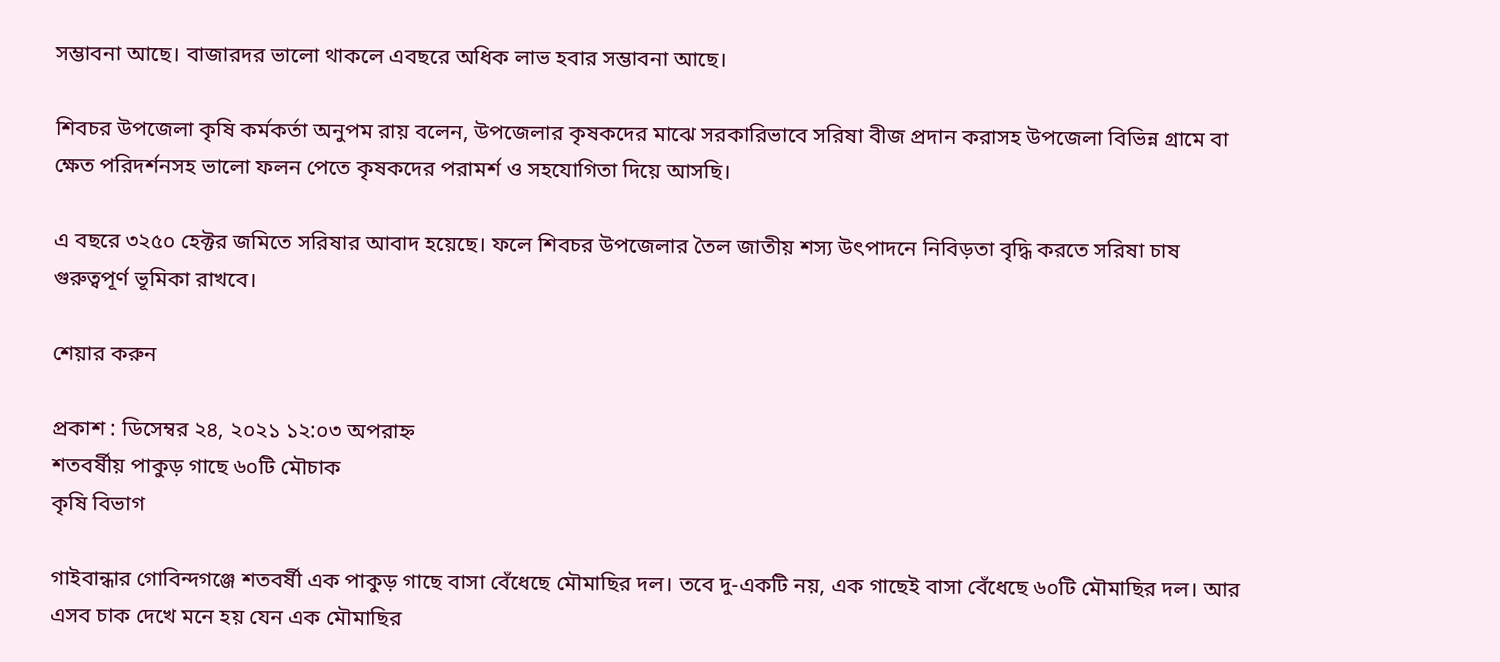সম্ভাবনা আছে। বাজারদর ভালো থাকলে এবছরে অধিক লাভ হবার সম্ভাবনা আছে।

শিবচর উপজেলা কৃষি কর্মকর্তা অনুপম রায় বলেন, উপজেলার কৃষকদের মাঝে সরকারিভাবে সরিষা বীজ প্রদান করাসহ উপজেলা বিভিন্ন গ্রামে বা ক্ষেত পরিদর্শনসহ ভালো ফলন পেতে কৃষকদের পরামর্শ ও সহযোগিতা দিয়ে আসছি।

এ বছরে ৩২৫০ হেক্টর জমিতে সরিষার আবাদ হয়েছে। ফলে শিবচর উপজেলার তৈল জাতীয় শস্য উৎপাদনে নিবিড়তা বৃদ্ধি করতে সরিষা চাষ গুরুত্বপূর্ণ ভূমিকা রাখবে।

শেয়ার করুন

প্রকাশ : ডিসেম্বর ২৪, ২০২১ ১২:০৩ অপরাহ্ন
শতবর্ষীয় পাকুড় গাছে ৬০টি মৌচাক
কৃষি বিভাগ

গাইবান্ধার গোবিন্দগঞ্জে শতবর্ষী এক পাকুড় গাছে বাসা বেঁধেছে মৌমাছির দল। তবে দু-একটি নয়, এক গাছেই বাসা বেঁধেছে ৬০টি মৌমাছির দল। আর এসব চাক দেখে মনে হয় যেন এক মৌমাছির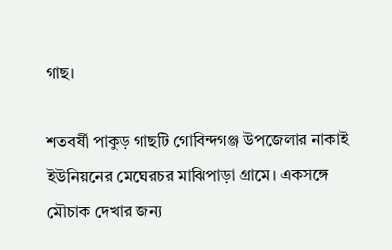গাছ।

শতবর্ষী পাকুড় গাছটি গোবিন্দগঞ্জ উপজেলার নাকাই ইউনিয়নের মেঘেরচর মাঝিপাড়া গ্রামে। একসঙ্গে মৌচাক দেখার জন্য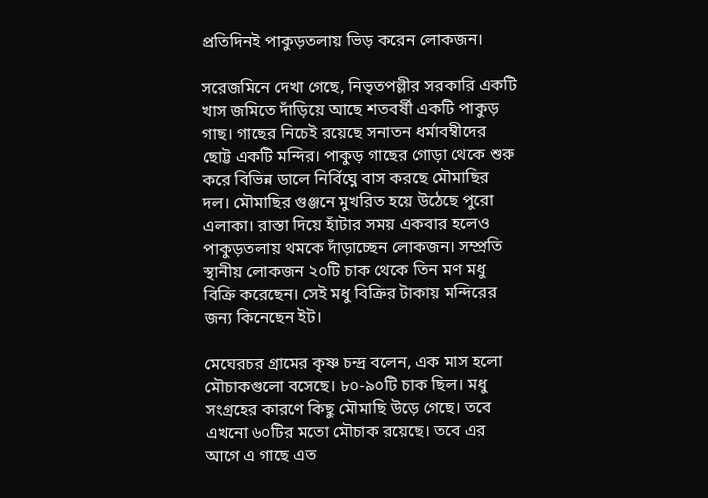প্রতিদিনই পাকুড়তলায় ভিড় করেন লোকজন।

সরেজমিনে দেখা গেছে, নিভৃতপল্লীর সরকারি একটি খাস জমিতে দাঁড়িয়ে আছে শতবর্ষী একটি পাকুড় গাছ। গাছের নিচেই রয়েছে সনাতন ধর্মাবম্বীদের ছোট্ট একটি মন্দির। পাকুড় গাছের গোড়া থেকে শুরু করে বিভিন্ন ডালে নির্বিঘ্নে বাস করছে মৌমাছির দল। মৌমাছির গুঞ্জনে মুখরিত হয়ে উঠেছে পুরো এলাকা। রাস্তা দিয়ে হাঁটার সময় একবার হলেও পাকুড়তলায় থমকে দাঁড়াচ্ছেন লোকজন। সম্প্রতি স্থানীয় লোকজন ২০টি চাক থেকে তিন মণ মধু বিক্রি করেছেন। সেই মধু বিক্রির টাকায় মন্দিরের জন্য কিনেছেন ইট।

মেঘেরচর গ্রামের কৃষ্ণ চন্দ্র বলেন, এক মাস হলো মৌচাকগুলো বসেছে। ৮০-৯০টি চাক ছিল। মধু সংগ্রহের কারণে কিছু মৌমাছি উড়ে গেছে। তবে এখনো ৬০টির মতো মৌচাক রয়েছে। তবে এর আগে এ গাছে এত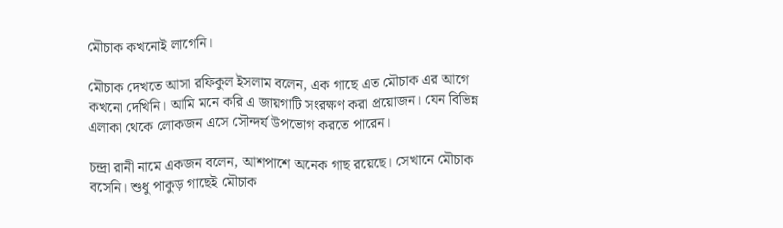মৌচাক কখনোই লাগেনি।

মৌচাক দেখতে আসা রফিকুল ইসলাম বলেন, এক গাছে এত মৌচাক এর আগে কখনো দেখিনি। আমি মনে করি এ জায়গাটি সংরক্ষণ করা প্রয়োজন। যেন বিভিন্ন এলাকা থেকে লোকজন এসে সৌন্দর্য উপভোগ করতে পারেন।

চন্দ্রা রানী নামে একজন বলেন, আশপাশে অনেক গাছ রয়েছে। সেখানে মৌচাক বসেনি। শুধু পাকুড় গাছেই মৌচাক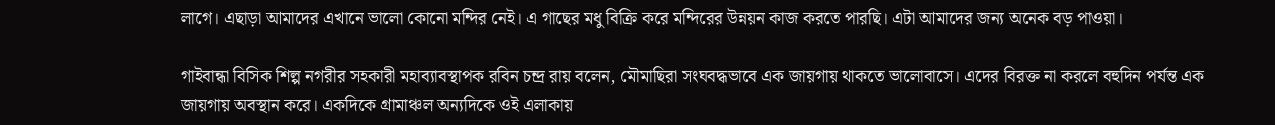লাগে। এছাড়া আমাদের এখানে ভালো কোনো মন্দির নেই। এ গাছের মধু বিক্রি করে মন্দিরের উন্নয়ন কাজ করতে পারছি। এটা আমাদের জন্য অনেক বড় পাওয়া।

গাইবান্ধা বিসিক শিল্প নগরীর সহকারী মহাব্যাবস্থাপক রবিন চন্দ্র রায় বলেন, মৌমাছিরা সংঘবদ্ধভাবে এক জায়গায় থাকতে ভালোবাসে। এদের বিরক্ত না করলে বহুদিন পর্যন্ত এক জায়গায় অবস্থান করে। একদিকে গ্রামাঞ্চল অন্যদিকে ওই এলাকায়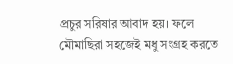প্রচুর সরিষার আবাদ হয়। ফলে মৌমাছিরা সহজেই মধু সংগ্রহ করতে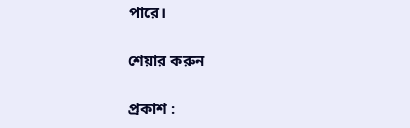পারে।

শেয়ার করুন

প্রকাশ :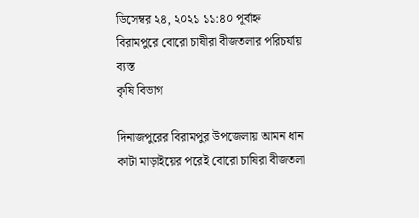ডিসেম্বর ২৪, ২০২১ ১১:৪০ পূর্বাহ্ন
বিরামপুরে বোরো চাষীরা বীজতলার পরিচর্যায় ব্যস্ত
কৃষি বিভাগ

দিনাজপুরের বিরামপুর উপজেলায় আমন ধান কাটা মাড়াইয়ের পরেই বোরো চাষিরা বীজতলা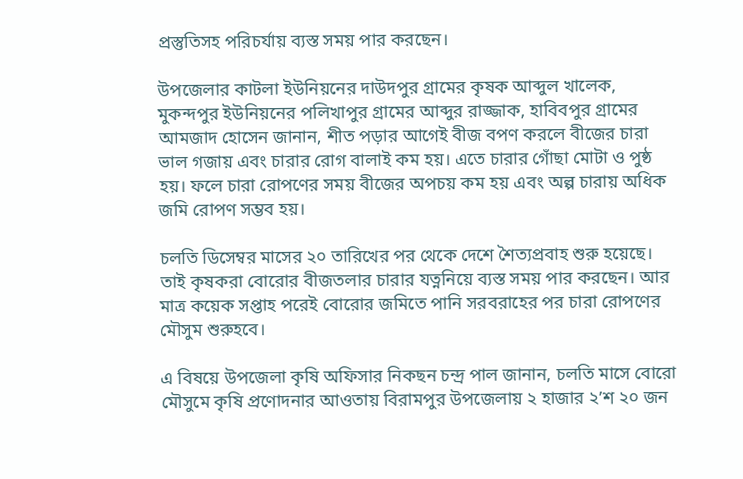প্রস্তুতিসহ পরিচর্যায় ব্যস্ত সময় পার করছেন।

উপজেলার কাটলা ইউনিয়নের দাউদপুর গ্রামের কৃষক আব্দুল খালেক, মুকন্দপুর ইউনিয়নের পলিখাপুর গ্রামের আব্দুর রাজ্জাক, হাবিবপুর গ্রামের আমজাদ হোসেন জানান, শীত পড়ার আগেই বীজ বপণ করলে বীজের চারা ভাল গজায় এবং চারার রোগ বালাই কম হয়। এতে চারার গোঁছা মোটা ও পুষ্ঠ হয়। ফলে চারা রোপণের সময় বীজের অপচয় কম হয় এবং অল্প চারায় অধিক জমি রোপণ সম্ভব হয়।

চলতি ডিসেম্বর মাসের ২০ তারিখের পর থেকে দেশে শৈত্যপ্রবাহ শুরু হয়েছে। তাই কৃষকরা বোরোর বীজতলার চারার যত্ননিয়ে ব্যস্ত সময় পার করছেন। আর মাত্র কয়েক সপ্তাহ পরেই বোরোর জমিতে পানি সরবরাহের পর চারা রোপণের মৌসুম শুরুহবে।

এ বিষয়ে উপজেলা কৃষি অফিসার নিকছন চন্দ্র পাল জানান, চলতি মাসে বোরো মৌসুমে কৃষি প্রণোদনার আওতায় বিরামপুর উপজেলায় ২ হাজার ২’শ ২০ জন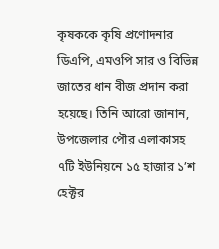কৃষককে কৃষি প্রণোদনার ডিএপি, এমওপি সার ও বিভিন্ন জাতের ধান বীজ প্রদান করা হয়েছে। তিনি আরো জানান, উপজেলার পৌর এলাকাসহ ৭টি ইউনিয়নে ১৫ হাজার ১’শ হেক্টর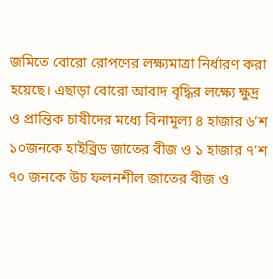জমিতে বোরো রোপণের লক্ষ্যমাত্রা নির্ধারণ করা হয়েছে। এছাড়া বোরো আবাদ বৃদ্ধির লক্ষ্যে ক্ষুদ্র ও প্রান্তিক চাষীদের মধ্যে বিনামূল্য ৪ হাজার ৬’শ ১০জনকে হাইব্রিড জাতের বীজ ও ১ হাজার ৭’শ ৭০ জনকে উচ ফলনশীল জাতের বীজ ও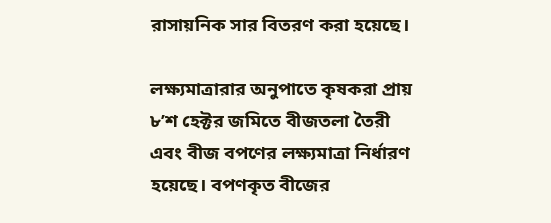রাসায়নিক সার বিতরণ করা হয়েছে।

লক্ষ্যমাত্রারার অনুপাতে কৃষকরা প্রায় ৮’শ হেক্টর জমিতে বীজতলা তৈরী এবং বীজ বপণের লক্ষ্যমাত্রা নির্ধারণ হয়েছে। বপণকৃত বীজের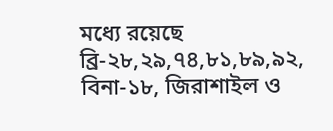মধ্যে রয়েছে ব্রি-২৮,২৯,৭৪,৮১,৮৯,৯২, বিনা-১৮, জিরাশাইল ও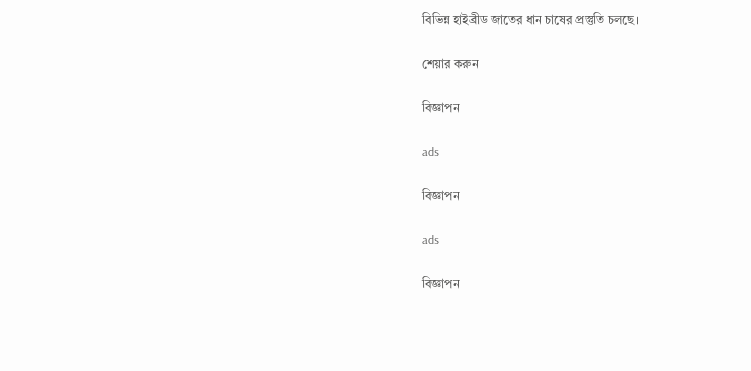বিভিন্ন হাইব্রীড জাতের ধান চাষের প্রস্তুতি চলছে।

শেয়ার করুন

বিজ্ঞাপন

ads

বিজ্ঞাপন

ads

বিজ্ঞাপন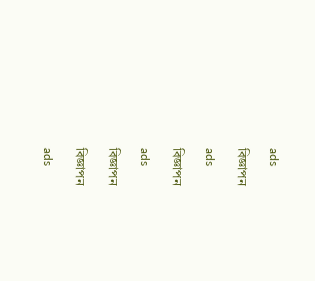ads

বিজ্ঞাপন

ads

বিজ্ঞাপন

ads

বিজ্ঞাপন

বিজ্ঞাপন

ads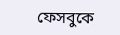ফেসবুকে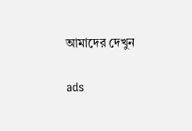আমাদের দেখুন

ads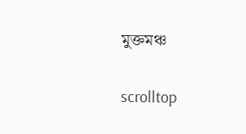মুক্তমঞ্চ

scrolltop